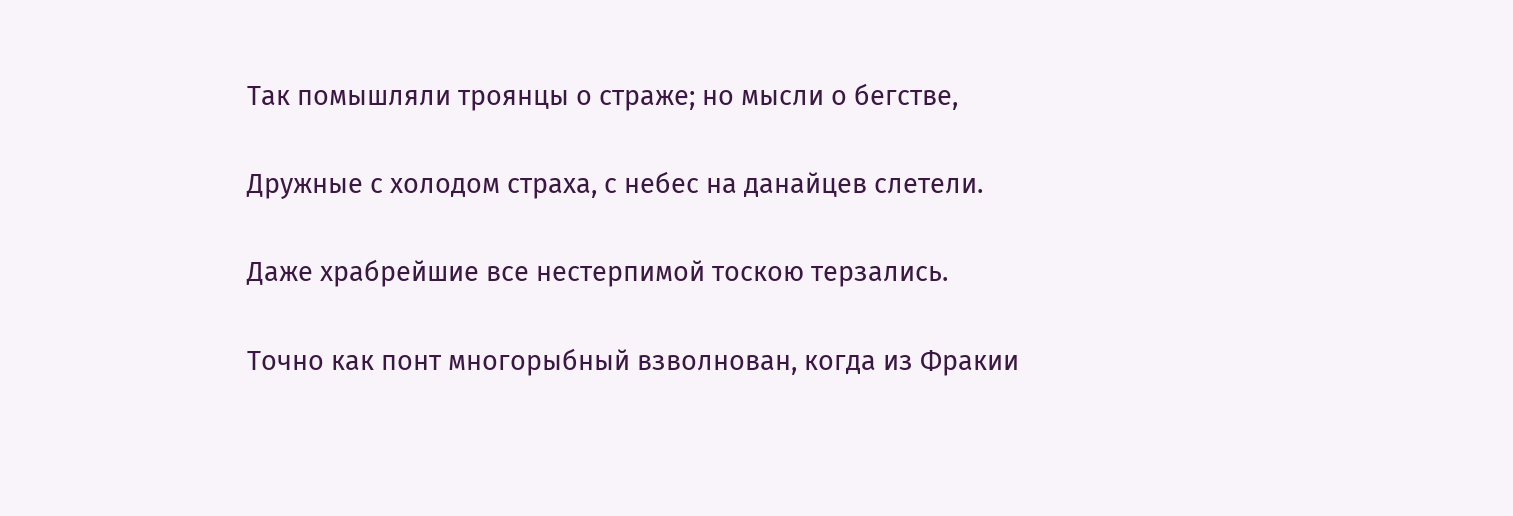Так помышляли троянцы о страже; но мысли о бегстве,

Дружные с холодом страха, с небес на данайцев слетели.

Даже храбрейшие все нестерпимой тоскою терзались.

Точно как понт многорыбный взволнован, когда из Фракии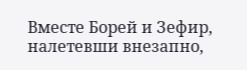Вместе Борей и Зефир, налетевши внезапно,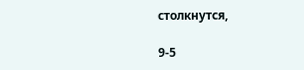столкнутся,

9-5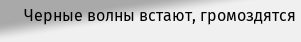Черные волны встают, громоздятся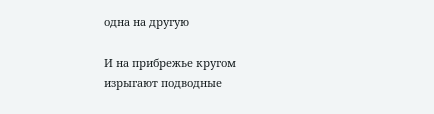одна на другую

И на прибрежье кругом изрыгают подводные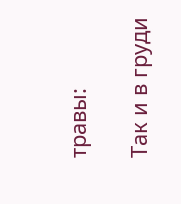травы:

Так и в груди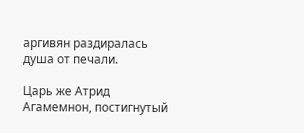аргивян раздиралась душа от печали.

Царь же Атрид Агамемнон, постигнутый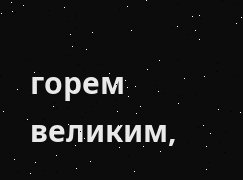горем великим,